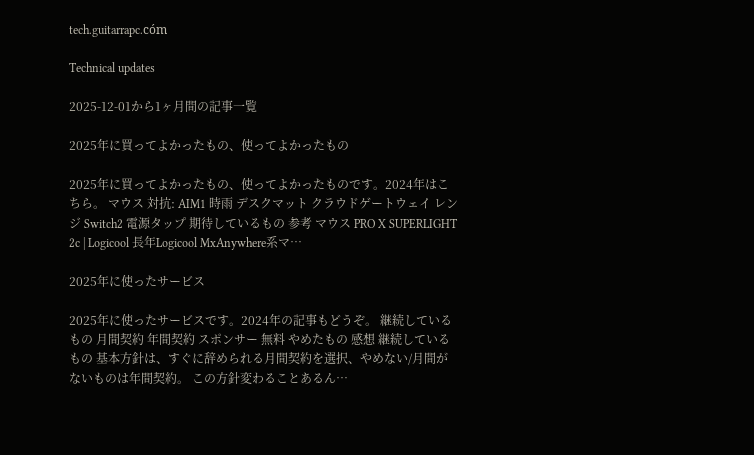tech.guitarrapc.cóm

Technical updates

2025-12-01から1ヶ月間の記事一覧

2025年に買ってよかったもの、使ってよかったもの

2025年に買ってよかったもの、使ってよかったものです。2024年はこちら。 マウス 対抗: AIM1 時雨 デスクマット クラウドゲートウェイ レンジ Switch2 電源タップ 期待しているもの 参考 マウス PRO X SUPERLIGHT 2c | Logicool 長年Logicool MxAnywhere系マ…

2025年に使ったサービス

2025年に使ったサービスです。2024年の記事もどうぞ。 継続しているもの 月間契約 年間契約 スポンサー 無料 やめたもの 感想 継続しているもの 基本方針は、すぐに辞められる月間契約を選択、やめない/月間がないものは年間契約。 この方針変わることあるん…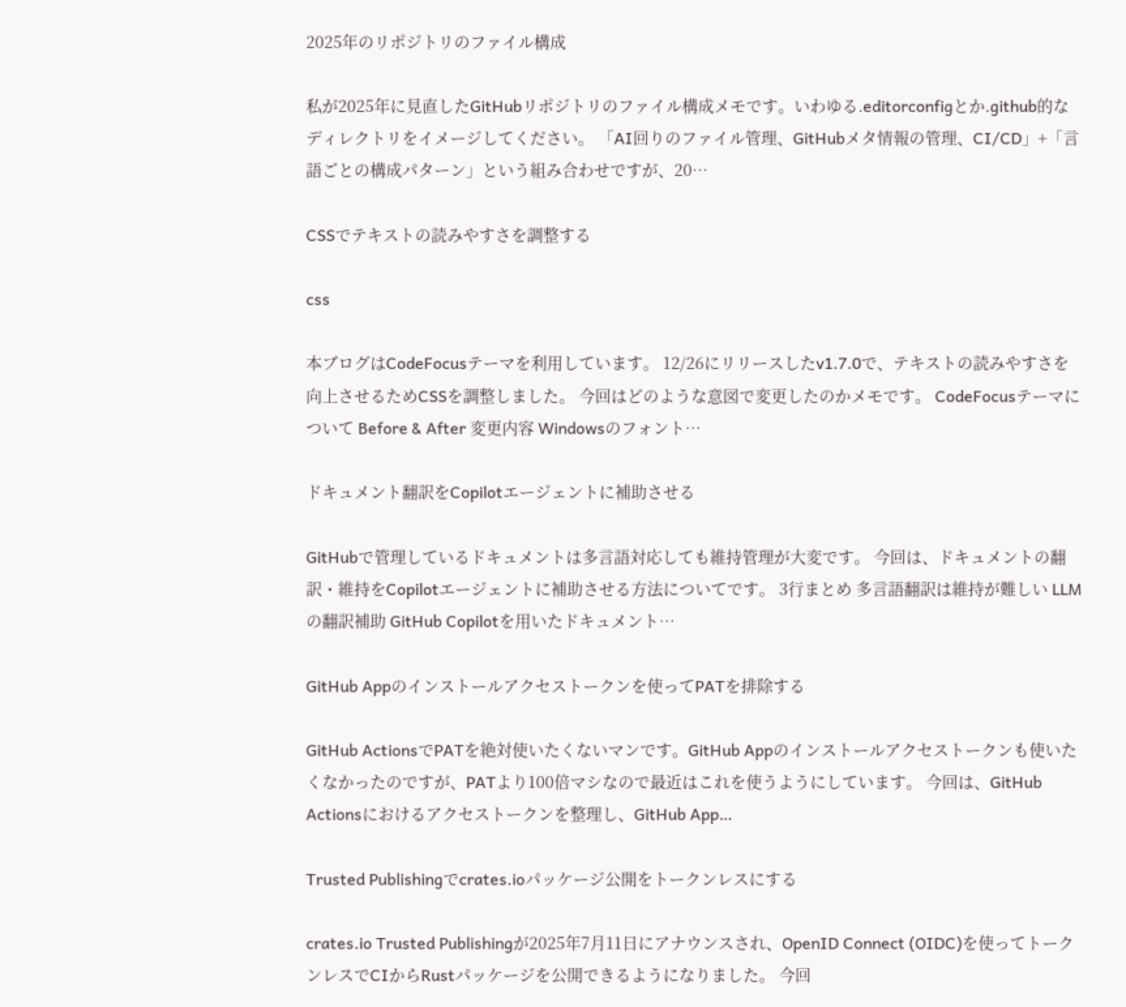2025年のリポジトリのファイル構成

私が2025年に見直したGitHubリポジトリのファイル構成メモです。いわゆる.editorconfigとか.github的なディレクトリをイメージしてください。 「AI回りのファイル管理、GitHubメタ情報の管理、CI/CD」+「言語ごとの構成パターン」という組み合わせですが、20…

CSSでテキストの読みやすさを調整する

css

本ブログはCodeFocusテーマを利用しています。 12/26にリリースしたv1.7.0で、テキストの読みやすさを向上させるためCSSを調整しました。 今回はどのような意図で変更したのかメモです。 CodeFocusテーマについて Before & After 変更内容 Windowsのフォント…

ドキュメント翻訳をCopilotエージェントに補助させる

GitHubで管理しているドキュメントは多言語対応しても維持管理が大変です。 今回は、ドキュメントの翻訳・維持をCopilotエージェントに補助させる方法についてです。 3行まとめ 多言語翻訳は維持が難しい LLMの翻訳補助 GitHub Copilotを用いたドキュメント…

GitHub Appのインストールアクセストークンを使ってPATを排除する

GitHub ActionsでPATを絶対使いたくないマンです。GitHub Appのインストールアクセストークンも使いたくなかったのですが、PATより100倍マシなので最近はこれを使うようにしています。 今回は、GitHub Actionsにおけるアクセストークンを整理し、GitHub App…

Trusted Publishingでcrates.ioパッケージ公開をトークンレスにする

crates.io Trusted Publishingが2025年7月11日にアナウンスされ、OpenID Connect (OIDC)を使ってトークンレスでCIからRustパッケージを公開できるようになりました。 今回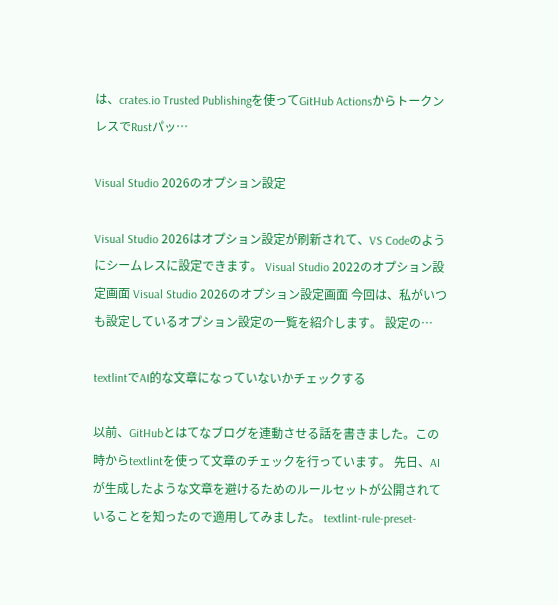は、crates.io Trusted Publishingを使ってGitHub ActionsからトークンレスでRustパッ…

Visual Studio 2026のオプション設定

Visual Studio 2026はオプション設定が刷新されて、VS Codeのようにシームレスに設定できます。 Visual Studio 2022のオプション設定画面 Visual Studio 2026のオプション設定画面 今回は、私がいつも設定しているオプション設定の一覧を紹介します。 設定の…

textlintでAI的な文章になっていないかチェックする

以前、GitHubとはてなブログを連動させる話を書きました。この時からtextlintを使って文章のチェックを行っています。 先日、AIが生成したような文章を避けるためのルールセットが公開されていることを知ったので適用してみました。 textlint-rule-preset-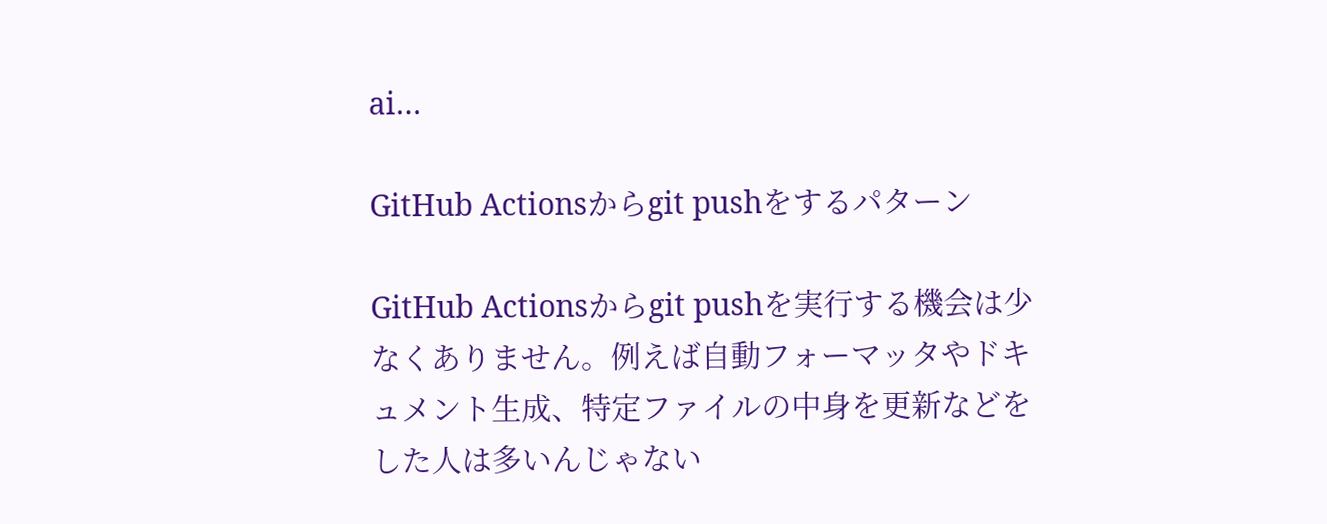ai…

GitHub Actionsからgit pushをするパターン

GitHub Actionsからgit pushを実行する機会は少なくありません。例えば自動フォーマッタやドキュメント生成、特定ファイルの中身を更新などをした人は多いんじゃない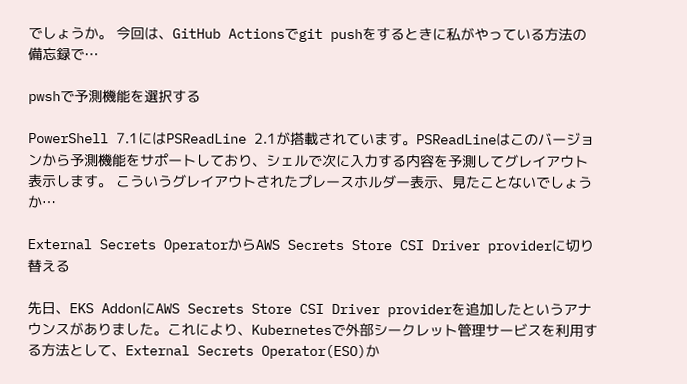でしょうか。 今回は、GitHub Actionsでgit pushをするときに私がやっている方法の備忘録で…

pwshで予測機能を選択する

PowerShell 7.1にはPSReadLine 2.1が搭載されています。PSReadLineはこのバージョンから予測機能をサポートしており、シェルで次に入力する内容を予測してグレイアウト表示します。 こういうグレイアウトされたプレースホルダー表示、見たことないでしょうか…

External Secrets OperatorからAWS Secrets Store CSI Driver providerに切り替える

先日、EKS AddonにAWS Secrets Store CSI Driver providerを追加したというアナウンスがありました。これにより、Kubernetesで外部シークレット管理サービスを利用する方法として、External Secrets Operator(ESO)か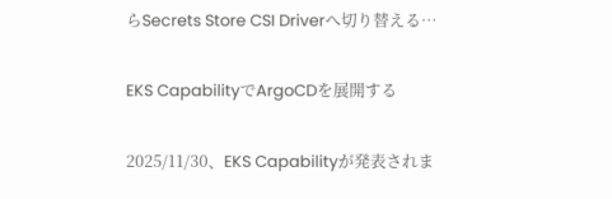らSecrets Store CSI Driverへ切り替える…

EKS CapabilityでArgoCDを展開する

2025/11/30、EKS Capabilityが発表されま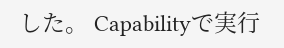した。 Capabilityで実行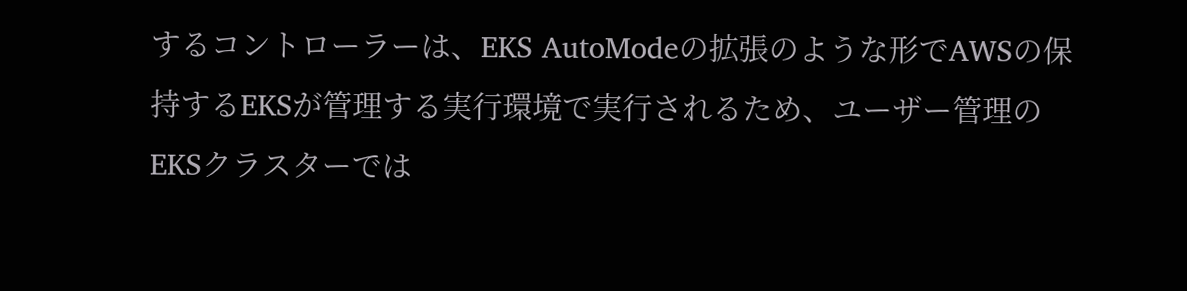するコントローラーは、EKS AutoModeの拡張のような形でAWSの保持するEKSが管理する実行環境で実行されるため、ユーザー管理のEKSクラスターでは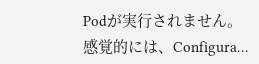Podが実行されません。 感覚的には、Configura…